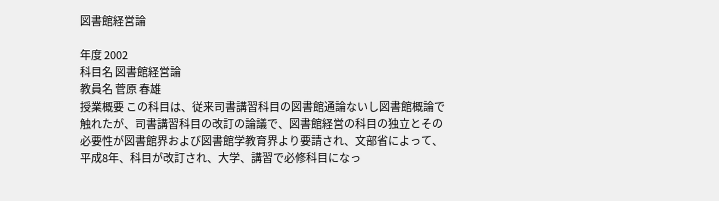図書館経営論

年度 2002
科目名 図書館経営論
教員名 菅原 春雄
授業概要 この科目は、従来司書講習科目の図書館通論ないし図書館概論で触れたが、司書講習科目の改訂の論議で、図書館経営の科目の独立とその必要性が図書館界および図書館学教育界より要請され、文部省によって、平成8年、科目が改訂され、大学、講習で必修科目になっ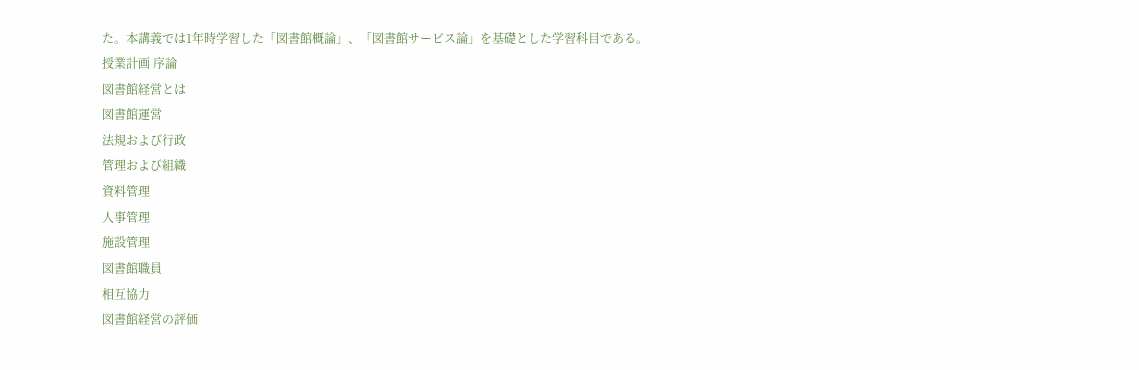た。本講義では1年時学習した「図書館概論」、「図書館サービス論」を基礎とした学習科目である。
授業計画 序論
図書館経営とは
図書館運営
法規および行政
管理および組織
資料管理
人事管理
施設管理
図書館職員
相互協力
図書館経営の評価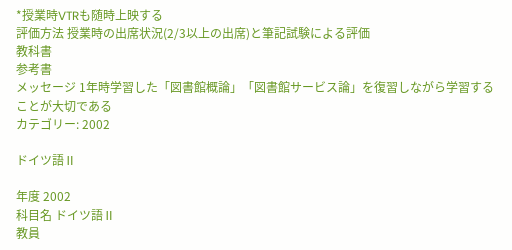*授業時VTRも随時上映する
評価方法 授業時の出席状況(2/3以上の出席)と筆記試験による評価
教科書
参考書
メッセージ 1年時学習した「図書館概論」「図書館サービス論」を復習しながら学習することが大切である
カテゴリー: 2002

ドイツ語Ⅱ

年度 2002
科目名 ドイツ語Ⅱ
教員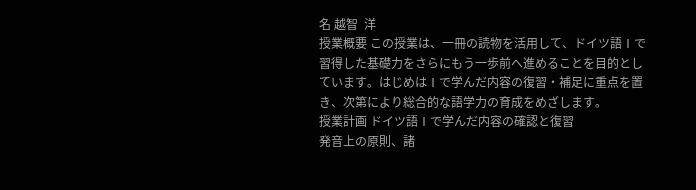名 越智  洋
授業概要 この授業は、一冊の読物を活用して、ドイツ語Ⅰで習得した基礎力をさらにもう一歩前へ進めることを目的としています。はじめはⅠで学んだ内容の復習・補足に重点を置き、次第により総合的な語学力の育成をめざします。
授業計画 ドイツ語Ⅰで学んだ内容の確認と復習
発音上の原則、諸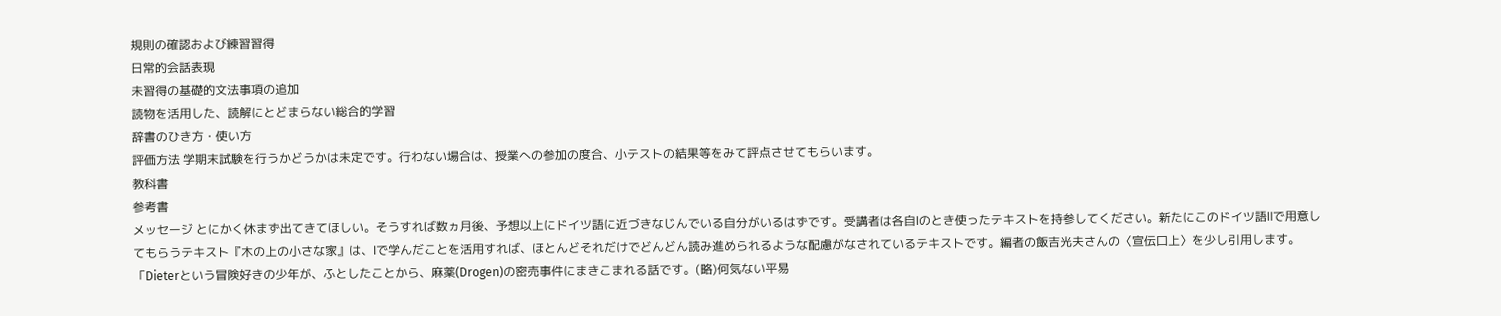規則の確認および練習習得
日常的会話表現
未習得の基礎的文法事項の追加
読物を活用した、読解にとどまらない総合的学習
辞書のひき方・使い方
評価方法 学期末試験を行うかどうかは未定です。行わない場合は、授業への参加の度合、小テストの結果等をみて評点させてもらいます。
教科書
参考書
メッセージ とにかく休まず出てきてほしい。そうすれば数ヵ月後、予想以上にドイツ語に近づきなじんでいる自分がいるはずです。受講者は各自Ⅰのとき使ったテキストを持参してください。新たにこのドイツ語Ⅱで用意してもらうテキスト『木の上の小さな家』は、Ⅰで学んだことを活用すれば、ほとんどそれだけでどんどん読み進められるような配慮がなされているテキストです。編者の飯吉光夫さんの〈宣伝口上〉を少し引用します。「Dieterという冒険好きの少年が、ふとしたことから、麻薬(Drogen)の密売事件にまきこまれる話です。(略)何気ない平易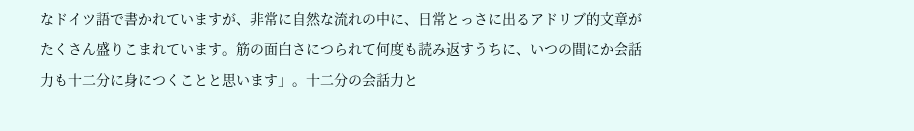なドイツ語で書かれていますが、非常に自然な流れの中に、日常とっさに出るアドリブ的文章がたくさん盛りこまれています。筋の面白さにつられて何度も読み返すうちに、いつの間にか会話力も十二分に身につくことと思います」。十二分の会話力と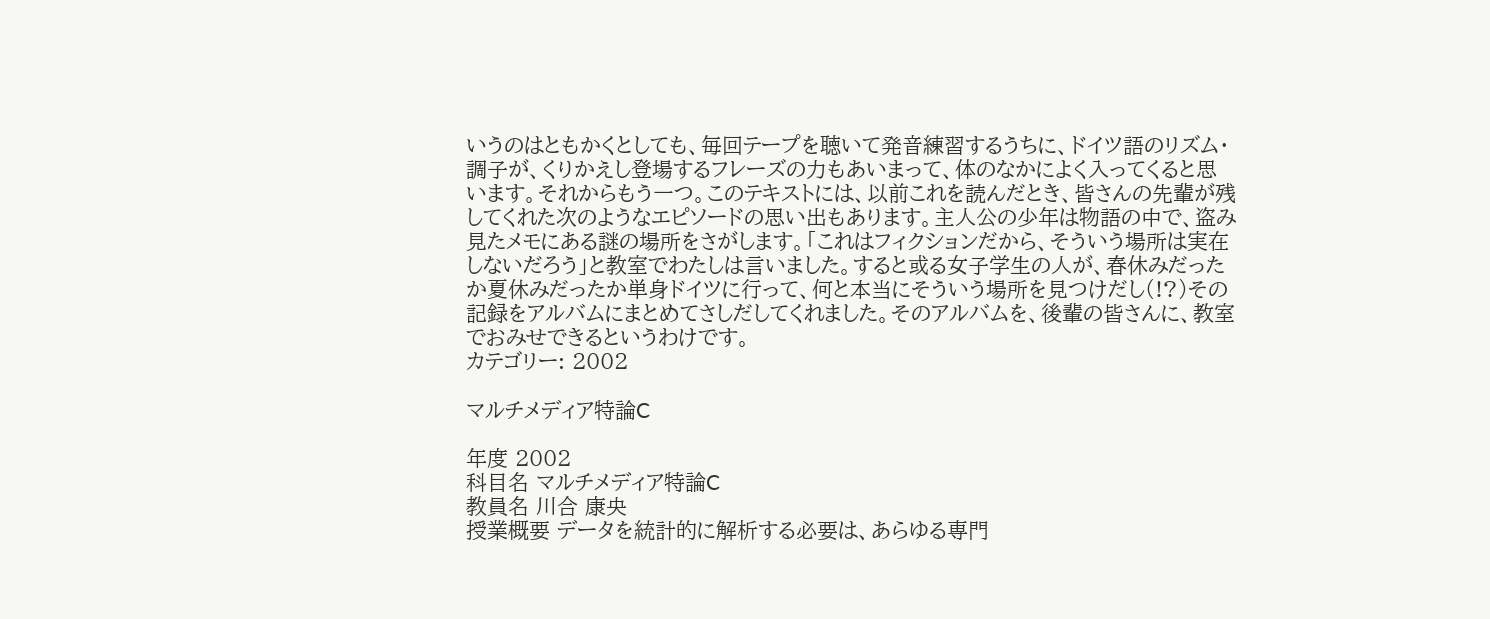いうのはともかくとしても、毎回テープを聴いて発音練習するうちに、ドイツ語のリズム・調子が、くりかえし登場するフレーズの力もあいまって、体のなかによく入ってくると思います。それからもう一つ。このテキストには、以前これを読んだとき、皆さんの先輩が残してくれた次のようなエピソードの思い出もあります。主人公の少年は物語の中で、盗み見たメモにある謎の場所をさがします。「これはフィクションだから、そういう場所は実在しないだろう」と教室でわたしは言いました。すると或る女子学生の人が、春休みだったか夏休みだったか単身ドイツに行って、何と本当にそういう場所を見つけだし(!?)その記録をアルバムにまとめてさしだしてくれました。そのアルバムを、後輩の皆さんに、教室でおみせできるというわけです。
カテゴリー: 2002

マルチメディア特論C

年度 2002
科目名 マルチメディア特論C
教員名 川合 康央
授業概要 データを統計的に解析する必要は、あらゆる専門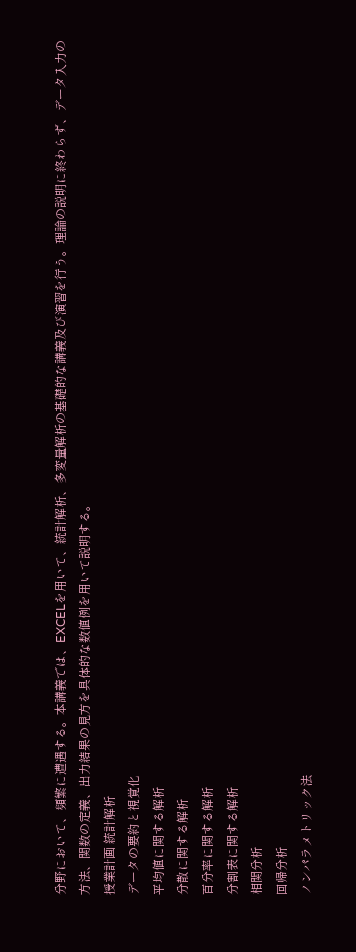分野において、頻繁に遭遇する。本講義では、EXCELを用いて、統計解析、多変量解析の基礎的な講義及び演習を行う。理論の説明に終わらず、データ入力の方法、関数の定義、出力結果の見方を具体的な数値例を用いて説明する。
授業計画 統計解析
データの要約と視覚化
平均値に関する解析
分散に関する解析
百分率に関する解析
分割表に関する解析
相関分析
回帰分析
ノンパラメトリック法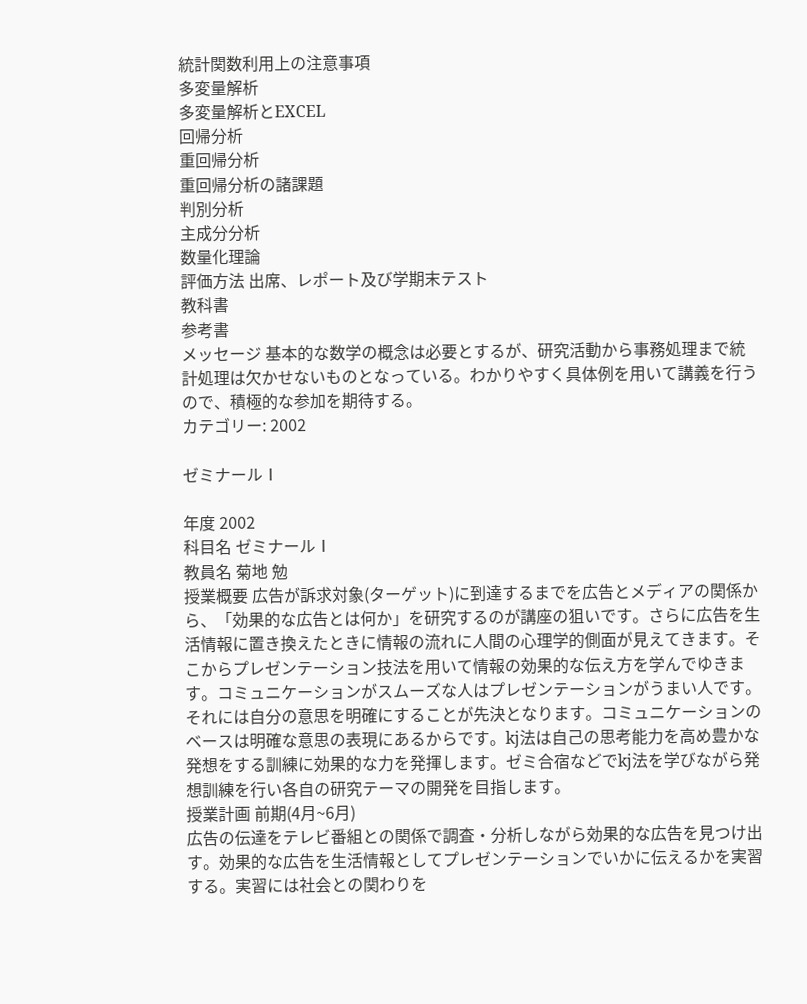統計関数利用上の注意事項
多変量解析
多変量解析とEXCEL
回帰分析
重回帰分析
重回帰分析の諸課題
判別分析
主成分分析
数量化理論
評価方法 出席、レポート及び学期末テスト
教科書
参考書
メッセージ 基本的な数学の概念は必要とするが、研究活動から事務処理まで統計処理は欠かせないものとなっている。わかりやすく具体例を用いて講義を行うので、積極的な参加を期待する。
カテゴリー: 2002

ゼミナールⅠ

年度 2002
科目名 ゼミナールⅠ
教員名 菊地 勉
授業概要 広告が訴求対象(ターゲット)に到達するまでを広告とメディアの関係から、「効果的な広告とは何か」を研究するのが講座の狙いです。さらに広告を生活情報に置き換えたときに情報の流れに人間の心理学的側面が見えてきます。そこからプレゼンテーション技法を用いて情報の効果的な伝え方を学んでゆきます。コミュニケーションがスムーズな人はプレゼンテーションがうまい人です。それには自分の意思を明確にすることが先決となります。コミュニケーションのベースは明確な意思の表現にあるからです。kj法は自己の思考能力を高め豊かな発想をする訓練に効果的な力を発揮します。ゼミ合宿などでkj法を学びながら発想訓練を行い各自の研究テーマの開発を目指します。
授業計画 前期(4月~6月)
広告の伝達をテレビ番組との関係で調査・分析しながら効果的な広告を見つけ出す。効果的な広告を生活情報としてプレゼンテーションでいかに伝えるかを実習する。実習には社会との関わりを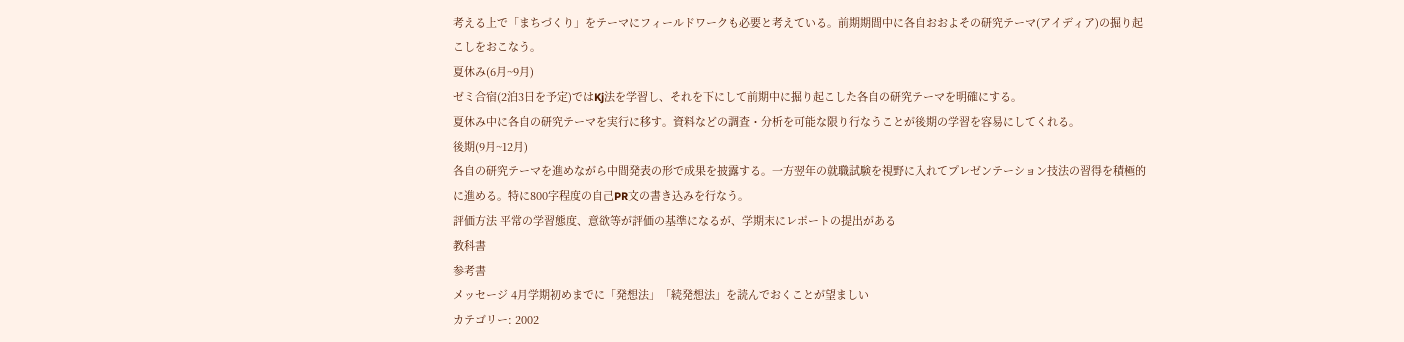考える上で「まちづくり」をテーマにフィールドワークも必要と考えている。前期期間中に各自おおよその研究テーマ(アイディア)の掘り起こしをおこなう。
夏休み(6月~9月)
ゼミ合宿(2泊3日を予定)ではKj法を学習し、それを下にして前期中に掘り起こした各自の研究テーマを明確にする。
夏休み中に各自の研究テーマを実行に移す。資料などの調査・分析を可能な限り行なうことが後期の学習を容易にしてくれる。
後期(9月~12月)
各自の研究テーマを進めながら中間発表の形で成果を披露する。一方翌年の就職試験を視野に入れてプレゼンテーション技法の習得を積極的に進める。特に800字程度の自己PR文の書き込みを行なう。
評価方法 平常の学習態度、意欲等が評価の基準になるが、学期末にレポートの提出がある
教科書
参考書
メッセージ 4月学期初めまでに「発想法」「続発想法」を読んでおくことが望ましい
カテゴリー: 2002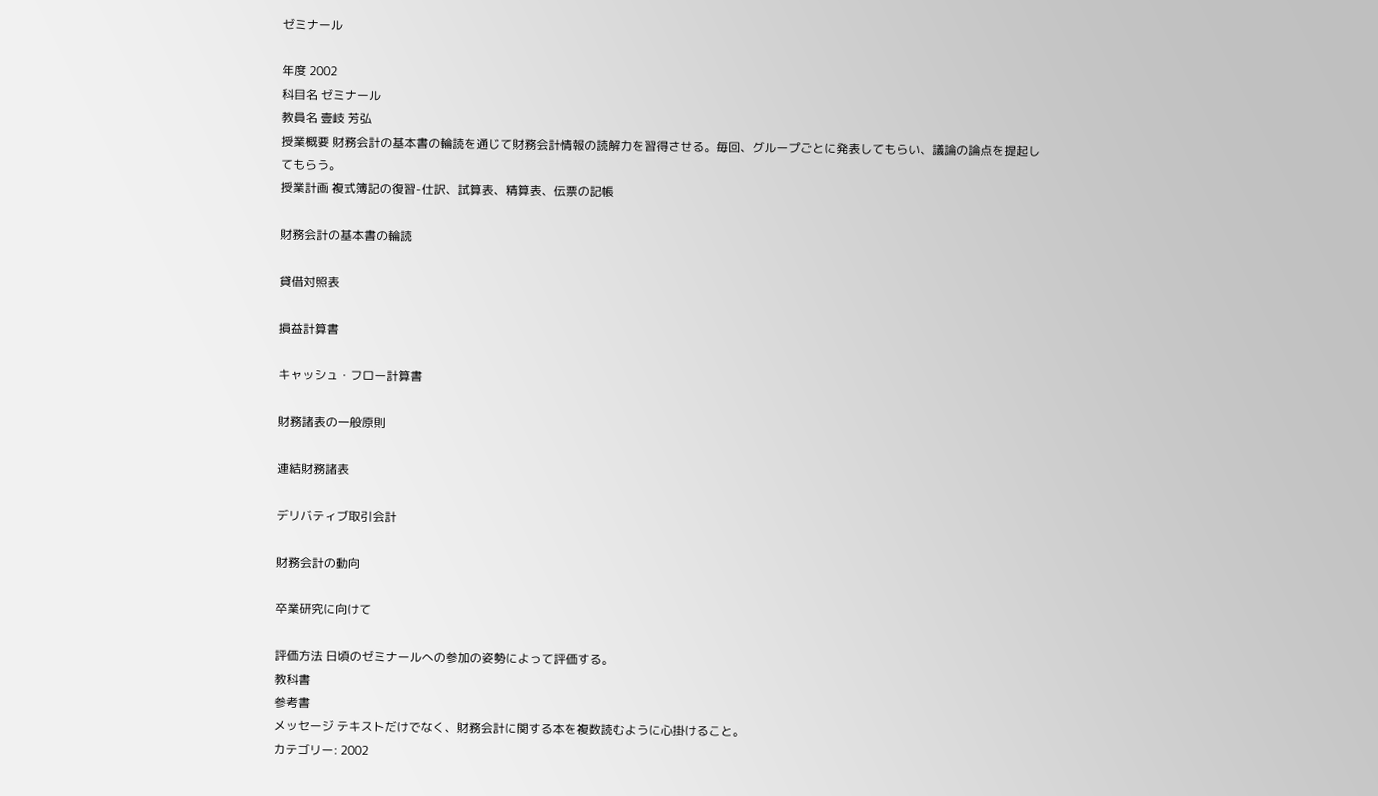ゼミナール

年度 2002
科目名 ゼミナール
教員名 壹岐 芳弘
授業概要 財務会計の基本書の輪読を通じて財務会計情報の読解力を習得させる。毎回、グループごとに発表してもらい、議論の論点を提起してもらう。
授業計画 複式簿記の復習-仕訳、試算表、精算表、伝票の記帳

財務会計の基本書の輪読

貸借対照表

損益計算書

キャッシュ・フロー計算書

財務諸表の一般原則

連結財務諸表

デリバティブ取引会計

財務会計の動向

卒業研究に向けて

評価方法 日頃のゼミナールへの参加の姿勢によって評価する。
教科書
参考書
メッセージ テキストだけでなく、財務会計に関する本を複数読むように心掛けること。
カテゴリー: 2002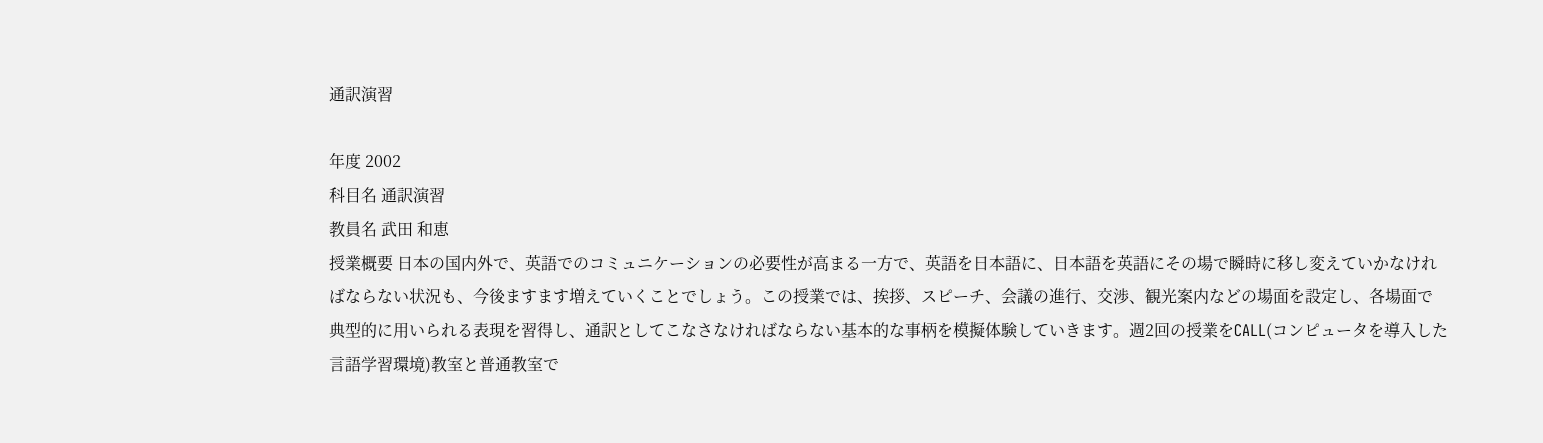通訳演習

年度 2002
科目名 通訳演習
教員名 武田 和恵
授業概要 日本の国内外で、英語でのコミュニケーションの必要性が高まる一方で、英語を日本語に、日本語を英語にその場で瞬時に移し変えていかなければならない状況も、今後ますます増えていくことでしょう。この授業では、挨拶、スピーチ、会議の進行、交渉、観光案内などの場面を設定し、各場面で典型的に用いられる表現を習得し、通訳としてこなさなければならない基本的な事柄を模擬体験していきます。週2回の授業をCALL(コンピュータを導入した言語学習環境)教室と普通教室で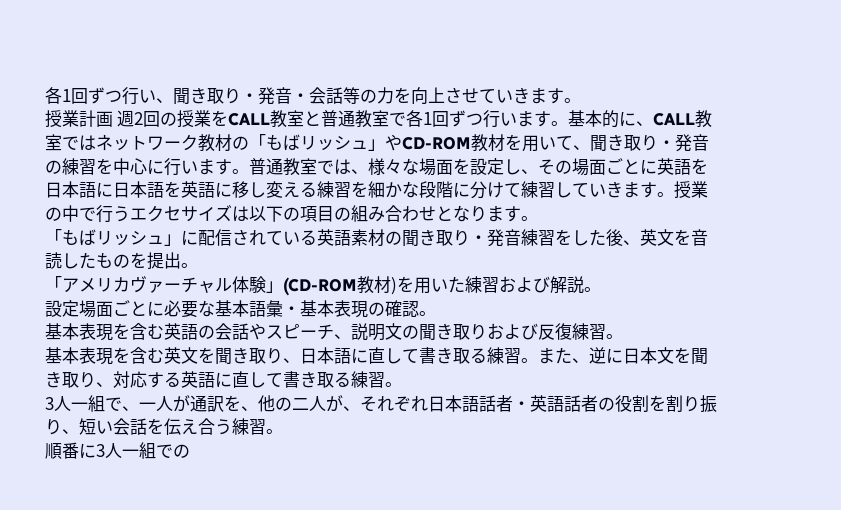各1回ずつ行い、聞き取り・発音・会話等の力を向上させていきます。
授業計画 週2回の授業をCALL教室と普通教室で各1回ずつ行います。基本的に、CALL教室ではネットワーク教材の「もばリッシュ」やCD-ROM教材を用いて、聞き取り・発音の練習を中心に行います。普通教室では、様々な場面を設定し、その場面ごとに英語を日本語に日本語を英語に移し変える練習を細かな段階に分けて練習していきます。授業の中で行うエクセサイズは以下の項目の組み合わせとなります。
「もばリッシュ」に配信されている英語素材の聞き取り・発音練習をした後、英文を音読したものを提出。
「アメリカヴァーチャル体験」(CD-ROM教材)を用いた練習および解説。
設定場面ごとに必要な基本語彙・基本表現の確認。
基本表現を含む英語の会話やスピーチ、説明文の聞き取りおよび反復練習。
基本表現を含む英文を聞き取り、日本語に直して書き取る練習。また、逆に日本文を聞き取り、対応する英語に直して書き取る練習。
3人一組で、一人が通訳を、他の二人が、それぞれ日本語話者・英語話者の役割を割り振り、短い会話を伝え合う練習。
順番に3人一組での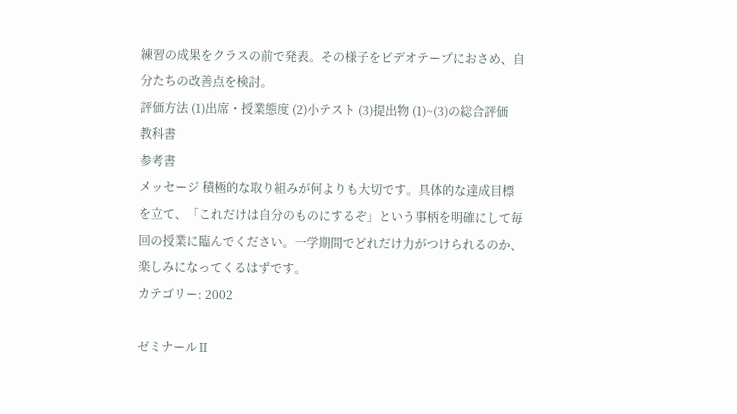練習の成果をクラスの前で発表。その様子をビデオテープにおさめ、自分たちの改善点を検討。
評価方法 (1)出席・授業態度 (2)小テスト (3)提出物 (1)~(3)の総合評価
教科書
参考書
メッセージ 積極的な取り組みが何よりも大切です。具体的な達成目標を立て、「これだけは自分のものにするぞ」という事柄を明確にして毎回の授業に臨んでください。一学期間でどれだけ力がつけられるのか、楽しみになってくるはずです。
カテゴリー: 2002

ゼミナールⅡ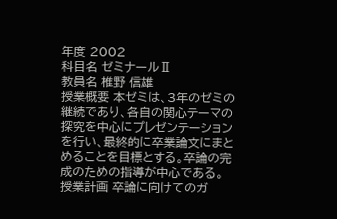年度 2002
科目名 ゼミナールⅡ
教員名 椎野 信雄
授業概要 本ゼミは、3年のゼミの継続であり、各自の関心テーマの探究を中心にプレゼンテーションを行い、最終的に卒業論文にまとめることを目標とする。卒論の完成のための指導が中心である。
授業計画 卒論に向けてのガ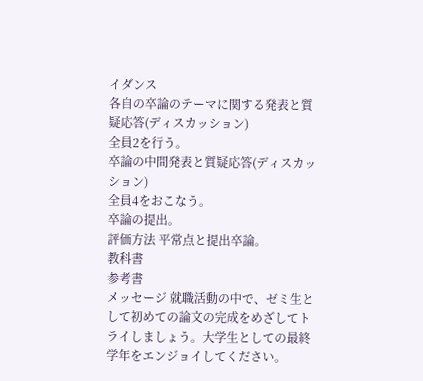イダンス
各自の卒論のテーマに関する発表と質疑応答(ディスカッション)
全員2を行う。
卒論の中間発表と質疑応答(ディスカッション)
全員4をおこなう。
卒論の提出。
評価方法 平常点と提出卒論。
教科書
参考書
メッセージ 就職活動の中で、ゼミ生として初めての論文の完成をめざしてトライしましょう。大学生としての最終学年をエンジョイしてください。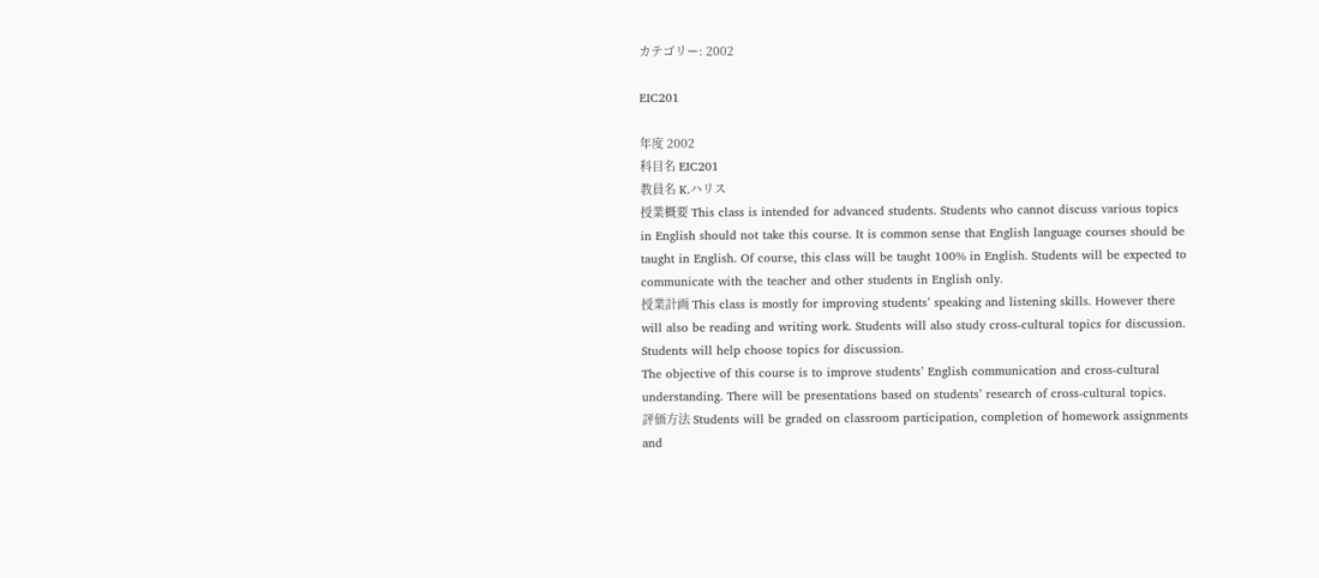カテゴリー: 2002

EIC201

年度 2002
科目名 EIC201
教員名 K.ハリス
授業概要 This class is intended for advanced students. Students who cannot discuss various topics in English should not take this course. It is common sense that English language courses should be taught in English. Of course, this class will be taught 100% in English. Students will be expected to communicate with the teacher and other students in English only.
授業計画 This class is mostly for improving students’ speaking and listening skills. However there will also be reading and writing work. Students will also study cross-cultural topics for discussion. Students will help choose topics for discussion.
The objective of this course is to improve students’ English communication and cross-cultural understanding. There will be presentations based on students’ research of cross-cultural topics.
評価方法 Students will be graded on classroom participation, completion of homework assignments and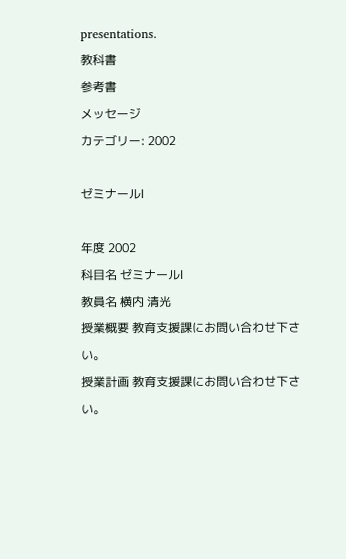presentations.
教科書
参考書
メッセージ
カテゴリー: 2002

ゼミナールⅠ

年度 2002
科目名 ゼミナールⅠ
教員名 横内 清光
授業概要 教育支援課にお問い合わせ下さい。
授業計画 教育支援課にお問い合わせ下さい。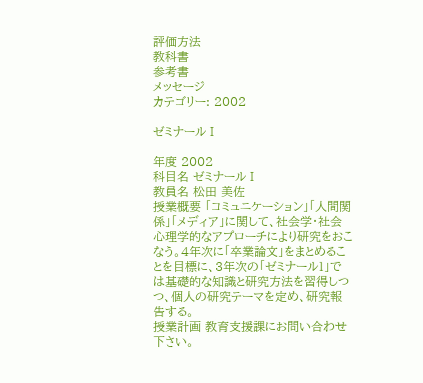評価方法
教科書
参考書
メッセージ
カテゴリー: 2002

ゼミナールⅠ

年度 2002
科目名 ゼミナールⅠ
教員名 松田 美佐
授業概要 「コミュニケーション」「人間関係」「メディア」に関して、社会学・社会心理学的なアプローチにより研究をおこなう。4年次に「卒業論文」をまとめることを目標に、3年次の「ゼミナール1」では基礎的な知識と研究方法を習得しつつ、個人の研究テーマを定め、研究報告する。
授業計画 教育支援課にお問い合わせ下さい。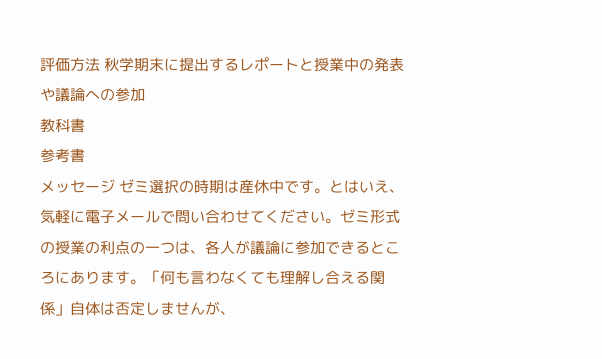評価方法 秋学期末に提出するレポートと授業中の発表や議論への参加
教科書
参考書
メッセージ ゼミ選択の時期は産休中です。とはいえ、気軽に電子メールで問い合わせてください。ゼミ形式の授業の利点の一つは、各人が議論に参加できるところにあります。「何も言わなくても理解し合える関係」自体は否定しませんが、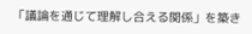「議論を通じて理解し合える関係」を築き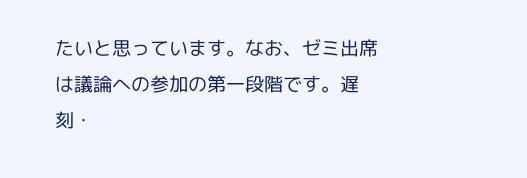たいと思っています。なお、ゼミ出席は議論への参加の第一段階です。遅刻・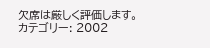欠席は厳しく評価します。
カテゴリー: 2002